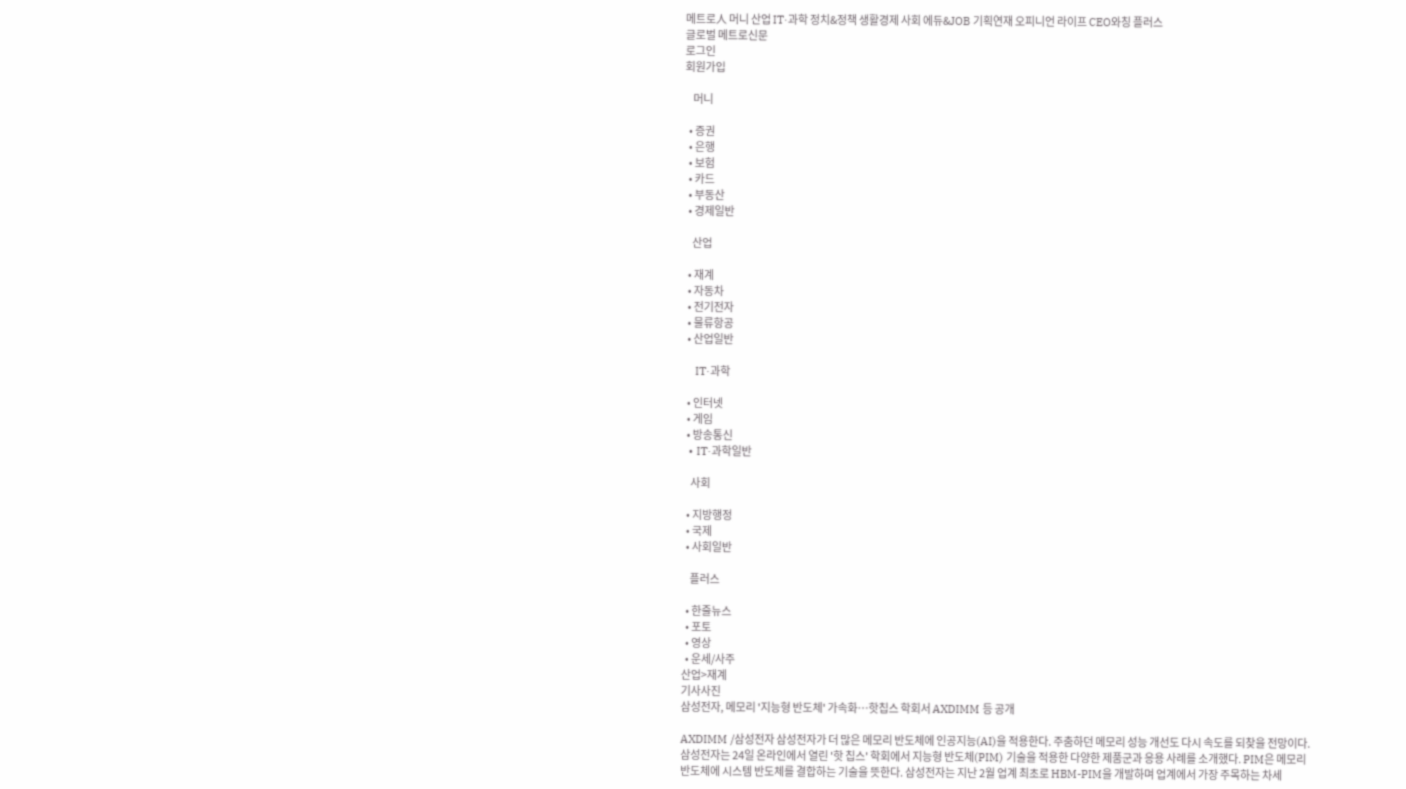메트로人 머니 산업 IT·과학 정치&정책 생활경제 사회 에듀&JOB 기획연재 오피니언 라이프 CEO와칭 플러스
글로벌 메트로신문
로그인
회원가입

    머니

  • 증권
  • 은행
  • 보험
  • 카드
  • 부동산
  • 경제일반

    산업

  • 재계
  • 자동차
  • 전기전자
  • 물류항공
  • 산업일반

    IT·과학

  • 인터넷
  • 게임
  • 방송통신
  • IT·과학일반

    사회

  • 지방행정
  • 국제
  • 사회일반

    플러스

  • 한줄뉴스
  • 포토
  • 영상
  • 운세/사주
산업>재계
기사사진
삼성전자, 메모리 '지능형 반도체' 가속화…핫칩스 학회서 AXDIMM 등 공개

AXDIMM /삼성전자 삼성전자가 더 많은 메모리 반도체에 인공지능(AI)을 적용한다. 주춤하던 메모리 성능 개선도 다시 속도를 되찾을 전망이다. 삼성전자는 24일 온라인에서 열린 '핫 칩스' 학회에서 지능형 반도체(PIM) 기술을 적용한 다양한 제품군과 응용 사례를 소개했다. PIM은 메모리 반도체에 시스템 반도체를 결합하는 기술을 뜻한다. 삼성전자는 지난 2월 업계 최초로 HBM-PIM을 개발하며 업계에서 가장 주목하는 차세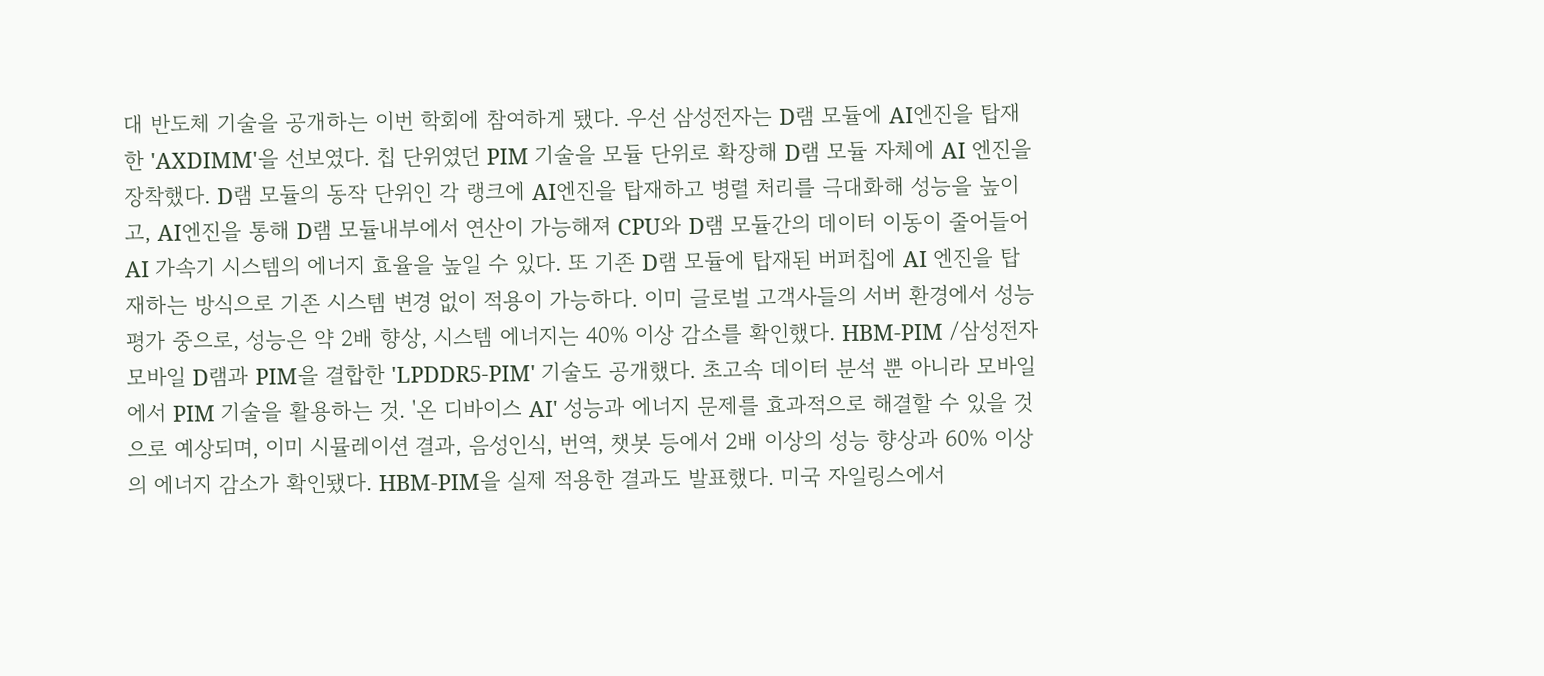대 반도체 기술을 공개하는 이번 학회에 참여하게 됐다. 우선 삼성전자는 D램 모듈에 AI엔진을 탑재한 'AXDIMM'을 선보였다. 칩 단위였던 PIM 기술을 모듈 단위로 확장해 D램 모듈 자체에 AI 엔진을 장착했다. D램 모듈의 동작 단위인 각 랭크에 AI엔진을 탑재하고 병렬 처리를 극대화해 성능을 높이고, AI엔진을 통해 D램 모듈내부에서 연산이 가능해져 CPU와 D램 모듈간의 데이터 이동이 줄어들어 AI 가속기 시스템의 에너지 효율을 높일 수 있다. 또 기존 D램 모듈에 탑재된 버퍼칩에 AI 엔진을 탑재하는 방식으로 기존 시스템 변경 없이 적용이 가능하다. 이미 글로벌 고객사들의 서버 환경에서 성능 평가 중으로, 성능은 약 2배 향상, 시스템 에너지는 40% 이상 감소를 확인했다. HBM-PIM /삼성전자 모바일 D램과 PIM을 결합한 'LPDDR5-PIM' 기술도 공개했다. 초고속 데이터 분석 뿐 아니라 모바일에서 PIM 기술을 활용하는 것. '온 디바이스 AI' 성능과 에너지 문제를 효과적으로 해결할 수 있을 것으로 예상되며, 이미 시뮬레이션 결과, 음성인식, 번역, 챗봇 등에서 2배 이상의 성능 향상과 60% 이상의 에너지 감소가 확인됐다. HBM-PIM을 실제 적용한 결과도 발표했다. 미국 자일링스에서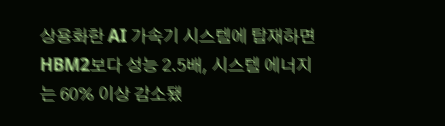상용화한 AI 가속기 시스템에 탑재하면 HBM2보다 성능 2.5배, 시스템 에너지는 60% 이상 감소됐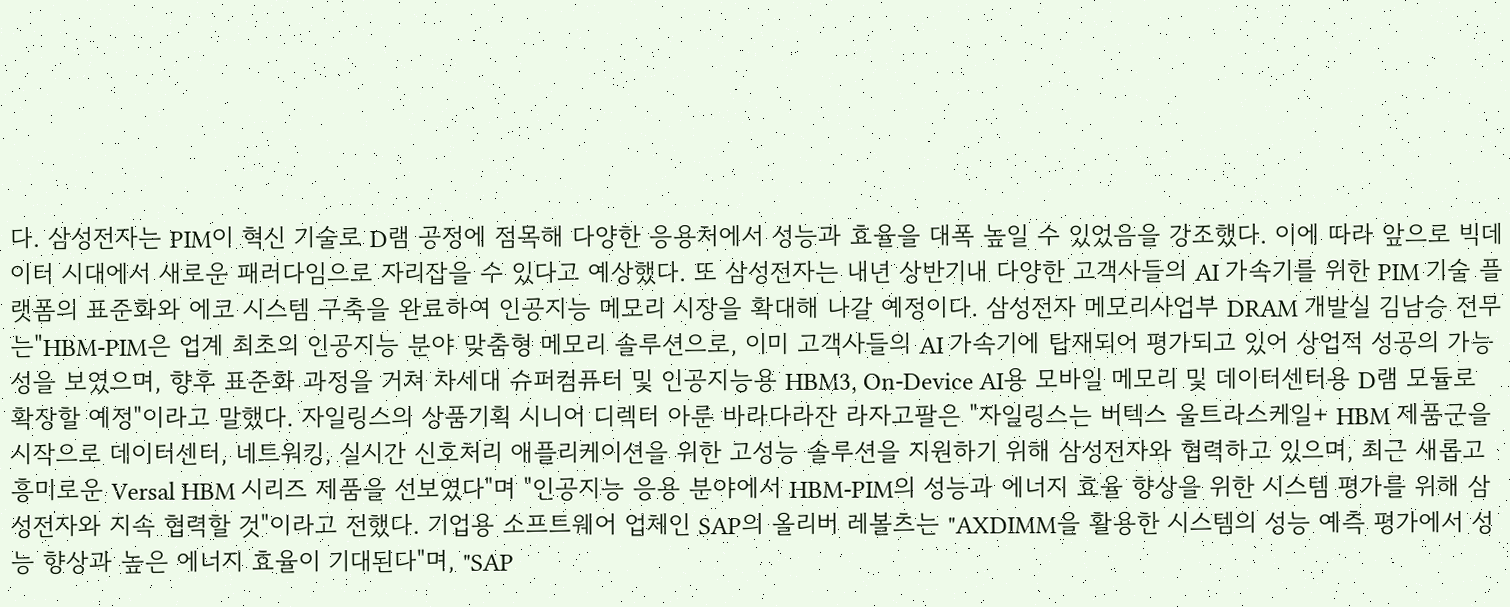다. 삼성전자는 PIM이 혁신 기술로 D램 공정에 점목해 다양한 응용처에서 성능과 효율을 대폭 높일 수 있었음을 강조했다. 이에 따라 앞으로 빅데이터 시대에서 새로운 패러다임으로 자리잡을 수 있다고 예상했다. 또 삼성전자는 내년 상반기내 다양한 고객사들의 AI 가속기를 위한 PIM 기술 플랫폼의 표준화와 에코 시스템 구축을 완료하여 인공지능 메모리 시장을 확대해 나갈 예정이다. 삼성전자 메모리사업부 DRAM 개발실 김남승 전무는"HBM-PIM은 업계 최초의 인공지능 분야 맞춤형 메모리 솔루션으로, 이미 고객사들의 AI 가속기에 탑재되어 평가되고 있어 상업적 성공의 가능성을 보였으며, 향후 표준화 과정을 거쳐 차세대 슈퍼컴퓨터 및 인공지능용 HBM3, On-Device AI용 모바일 메모리 및 데이터센터용 D램 모듈로 확장할 예정"이라고 말했다. 자일링스의 상품기획 시니어 디렉터 아룬 바라다라잔 라자고팔은 "자일링스는 버텍스 울트라스케일+ HBM 제품군을 시작으로 데이터센터, 네트워킹, 실시간 신호처리 애플리케이션을 위한 고성능 솔루션을 지원하기 위해 삼성전자와 협력하고 있으며, 최근 새롭고 흥미로운 Versal HBM 시리즈 제품을 선보였다"며 "인공지능 응용 분야에서 HBM-PIM의 성능과 에너지 효율 향상을 위한 시스템 평가를 위해 삼성전자와 지속 협력할 것"이라고 전했다. 기업용 소프트웨어 업체인 SAP의 올리버 레볼츠는 "AXDIMM을 활용한 시스템의 성능 예측 평가에서 성능 향상과 높은 에너지 효율이 기대된다"며, "SAP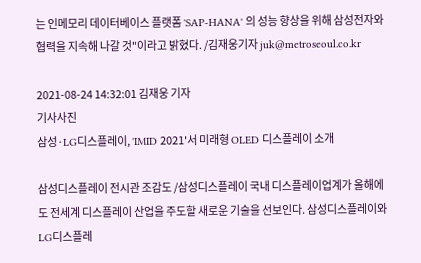는 인메모리 데이터베이스 플랫폼 'SAP-HANA' 의 성능 향상을 위해 삼성전자와 협력을 지속해 나갈 것"이라고 밝혔다. /김재웅기자 juk@metroseoul.co.kr

2021-08-24 14:32:01 김재웅 기자
기사사진
삼성·LG디스플레이, 'IMID 2021'서 미래형 OLED 디스플레이 소개

삼성디스플레이 전시관 조감도 /삼성디스플레이 국내 디스플레이업계가 올해에도 전세계 디스플레이 산업을 주도할 새로운 기술을 선보인다. 삼성디스플레이와 LG디스플레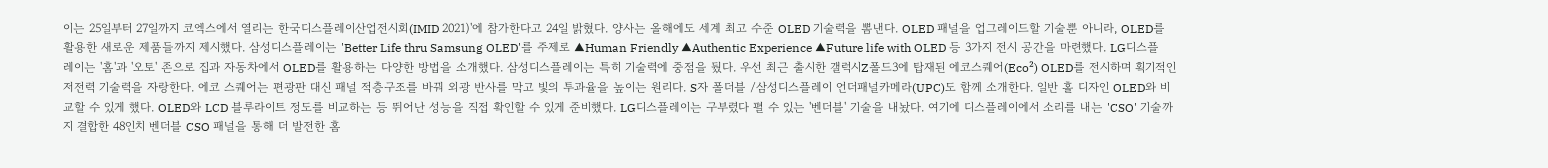이는 25일부터 27일까지 코엑스에서 열리는 한국디스플레이산업전시회(IMID 2021)'에 참가한다고 24일 밝혔다. 양사는 올해에도 세계 최고 수준 OLED 기술력을 뽐낸다. OLED 패널을 업그레이드할 기술뿐 아니라, OLED를 활용한 새로운 제품들까지 제시했다. 삼성디스플레이는 'Better Life thru Samsung OLED'를 주제로 ▲Human Friendly ▲Authentic Experience ▲Future life with OLED 등 3가지 전시 공간을 마련했다. LG디스플레이는 '홈'과 '오토' 존으로 집과 자동차에서 OLED를 활용하는 다양한 방법을 소개했다. 삼성디스플레이는 특히 기술력에 중점을 뒀다. 우선 최근 출시한 갤럭시Z폴드3에 탑재된 에코스퀘어(Eco²) OLED를 전시하며 획기적인 저전력 기술력을 자랑한다. 에코 스퀘어는 편광판 대신 패널 적층구조를 바꿔 외광 반사를 막고 빛의 투과율을 높이는 원리다. S자 폴더블 /삼성디스플레이 언더패널카메라(UPC)도 함께 소개한다. 일반 홀 디자인 OLED와 비교할 수 있게 했다. OLED와 LCD 블루라이트 정도를 비교하는 등 뛰어난 성능을 직접 확인할 수 있게 준비했다. LG디스플레이는 구부렸다 펼 수 있는 '벤더블' 기술을 내놨다. 여기에 디스플레이에서 소리를 내는 'CSO' 기술까지 결합한 48인치 벤더블 CSO 패널을 통해 더 발전한 홈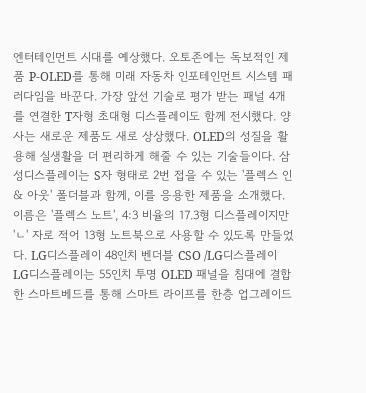엔터테인먼트 시대를 예상했다. 오토존에는 독보적인 제품 P-OLED를 통해 미래 자동차 인포테인먼트 시스템 패러다임을 바꾼다. 가장 앞선 기술로 평가 받는 패널 4개를 연결한 T자형 초대형 디스플레이도 함께 전시했다. 양사는 새로운 제품도 새로 상상했다. OLED의 성질을 활용해 실생활을 더 편리하게 해줄 수 있는 기술들이다. 삼성디스플레이는 S자 형태로 2번 접을 수 있는 '플렉스 인 & 아웃' 폴더블과 함께, 이를 응용한 제품을 소개했다. 이름은 '플렉스 노트', 4:3 비율의 17.3형 디스플레이지만 'ㄴ' 자로 적어 13형 노트북으로 사용할 수 있도록 만들었다. LG디스플레이 48인치 벤더블 CSO /LG디스플레이 LG디스플레이는 55인치 투명 OLED 패널을 침대에 결합한 스마트베드를 통해 스마트 라이프를 한층 업그레이드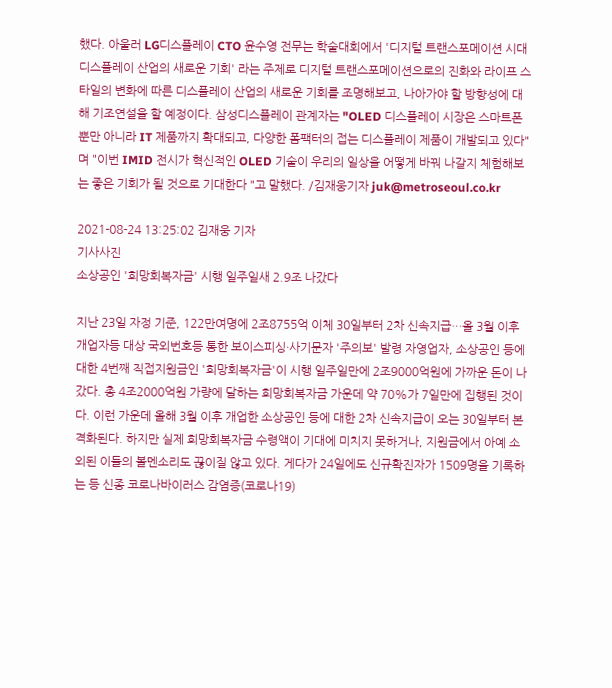했다. 아울러 LG디스플레이 CTO 윤수영 전무는 학술대회에서 '디지털 트랜스포메이션 시대 디스플레이 산업의 새로운 기회' 라는 주제로 디지털 트랜스포메이션으로의 진화와 라이프 스타일의 변화에 따른 디스플레이 산업의 새로운 기회를 조명해보고, 나아가야 할 방향성에 대해 기조연설을 할 예정이다. 삼성디스플레이 관계자는 "OLED 디스플레이 시장은 스마트폰뿐만 아니라 IT 제품까지 확대되고, 다양한 폼팩터의 접는 디스플레이 제품이 개발되고 있다"며 "이번 IMID 전시가 혁신적인 OLED 기술이 우리의 일상을 어떻게 바꿔 나갈지 체험해보는 좋은 기회가 될 것으로 기대한다 "고 말했다. /김재웅기자 juk@metroseoul.co.kr

2021-08-24 13:25:02 김재웅 기자
기사사진
소상공인 '희망회복자금' 시행 일주일새 2.9조 나갔다

지난 23일 자정 기준, 122만여명에 2조8755억 이체 30일부터 2차 신속지급…올 3월 이후 개업자등 대상 국외번호등 통한 보이스피싱·사기문자 '주의보' 발령 자영업자, 소상공인 등에 대한 4번째 직접지원금인 '희망회복자금'이 시행 일주일만에 2조9000억원에 가까운 돈이 나갔다. 총 4조2000억원 가량에 달하는 희망회복자금 가운데 약 70%가 7일만에 집행된 것이다. 이런 가운데 올해 3월 이후 개업한 소상공인 등에 대한 2차 신속지급이 오는 30일부터 본격화된다. 하지만 실제 희망회복자금 수령액이 기대에 미치지 못하거나, 지원금에서 아예 소외된 이들의 볼멘소리도 끊이질 않고 있다. 게다가 24일에도 신규확진자가 1509명을 기록하는 등 신종 코로나바이러스 감염증(코로나19)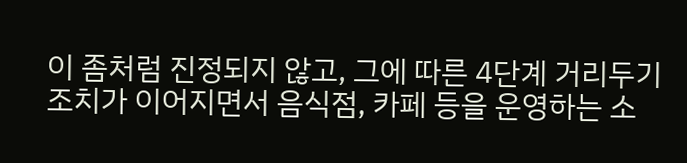이 좀처럼 진정되지 않고, 그에 따른 4단계 거리두기 조치가 이어지면서 음식점, 카페 등을 운영하는 소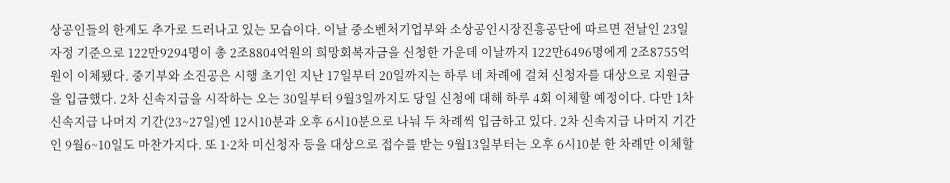상공인들의 한계도 추가로 드러나고 있는 모습이다. 이날 중소벤처기업부와 소상공인시장진흥공단에 따르면 전날인 23일 자정 기준으로 122만9294명이 총 2조8804억원의 희망회복자금을 신청한 가운데 이날까지 122만6496명에게 2조8755억원이 이체됐다. 중기부와 소진공은 시행 초기인 지난 17일부터 20일까지는 하루 네 차례에 걸쳐 신청자를 대상으로 지원금을 입금했다. 2차 신속지급을 시작하는 오는 30일부터 9월3일까지도 당일 신청에 대해 하루 4회 이체할 예정이다. 다만 1차 신속지급 나머지 기간(23~27일)엔 12시10분과 오후 6시10분으로 나눠 두 차례씩 입금하고 있다. 2차 신속지급 나머지 기간인 9월6~10일도 마찬가지다. 또 1·2차 미신청자 등을 대상으로 접수를 받는 9월13일부터는 오후 6시10분 한 차례만 이체할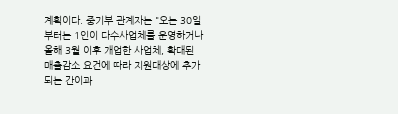계획이다. 중기부 관계자는 "오는 30일부터는 1인이 다수사업체를 운영하거나 올해 3월 이후 개업한 사업체, 확대된 매출감소 요건에 따라 지원대상에 추가되는 간이과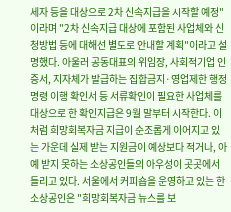세자 등을 대상으로 2차 신속지급을 시작할 예정"이라며 "2차 신속지급 대상에 포함된 사업체와 신청방법 등에 대해선 별도로 안내할 계획"이라고 설명했다. 아울러 공동대표의 위임장, 사회적기업 인증서, 지자체가 발급하는 집합금지·영업제한 행정명령 이행 확인서 등 서류확인이 필요한 사업체를 대상으로 한 확인지급은 9월 말부터 시작한다. 이처럼 희망회복자금 지급이 순조롭게 이어지고 있는 가운데 실제 받는 지원금이 예상보다 적거나, 아예 받지 못하는 소상공인들의 아우성이 곳곳에서 들리고 있다. 서울에서 커피숍을 운영하고 있는 한 소상공인은 "희망회복자금 뉴스를 보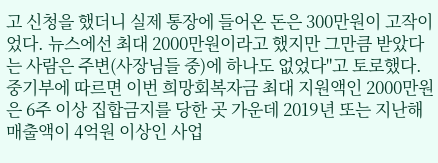고 신청을 했더니 실제 통장에 들어온 돈은 300만원이 고작이었다. 뉴스에선 최대 2000만원이라고 했지만 그만큼 받았다는 사람은 주변(사장님들 중)에 하나도 없었다"고 토로했다. 중기부에 따르면 이번 희망회복자금 최대 지원액인 2000만원은 6주 이상 집합금지를 당한 곳 가운데 2019년 또는 지난해 매출액이 4억원 이상인 사업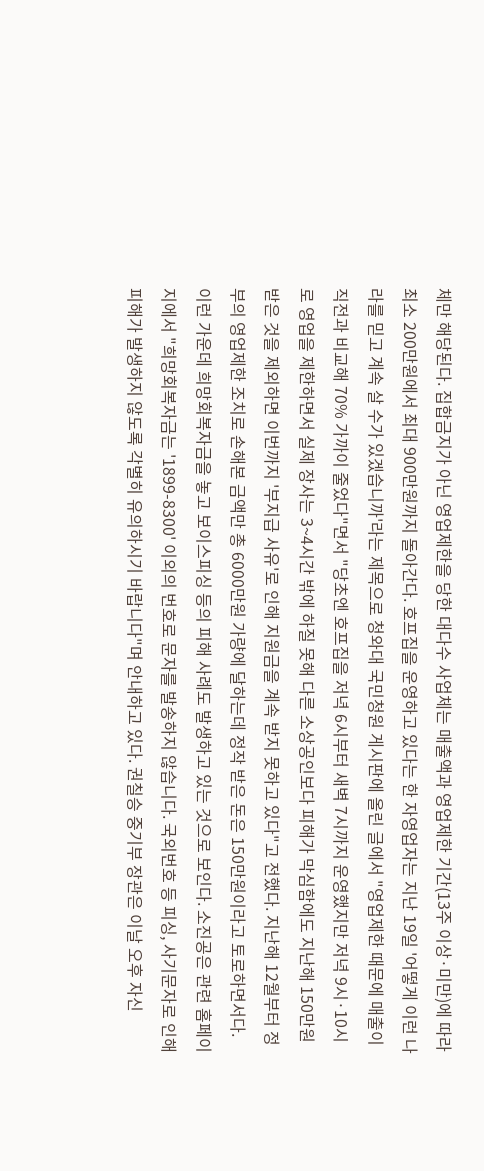체만 해당된다. 집합금지가 아닌 영업제한을 당한 대다수 사업체는 매출액과 영업제한 기간(13주 이상·미만)에 따라 최소 200만원에서 최대 900만원까지 돌아간다. 호프집을 운영하고 있다는 한 자영업자는 지난 19일 '어떻게 이런 나라를 믿고 계속 살 수가 있겠습니까'라는 제목으로 청와대 국민청원 게시판에 올린 글에서 "영업제한 때문에 매출이 직전과 비교해 70% 가까이 줄었다"면서 "당초엔 호프집을 저녁 6시부터 새벽 7시까지 운영했지만 저녁 9시·10시로 영업을 제한하면서 실제 장사는 3~4시간 밖에 하질 못해 다른 소상공인보다 피해가 막심함에도 지난해 150만원 받은 것을 제외하면 이번까지 '부지급 사유'로 인해 지원금을 계속 받지 못하고 있다"고 전했다. 지난해 12월부터 정부의 영업제한 조치로 손해본 금액만 총 6000만원 가량에 달하는데 정작 받은 돈은 150만원이라고 토로하면서다. 이런 가운데 희망회복자금을 놓고 보이스피싱 등의 피해 사례도 발생하고 있는 것으로 보인다. 소진공은 관련 홈페이지에서 "희망회복자금는 '1899-8300' 이외의 번호로 문자를 발송하지 않습니다. 국외번호 등 피싱, 사기문자로 인해 피해가 발생하지 않도록 각별히 유의하시기 바랍니다"며 안내하고 있다. 권칠승 중기부 장관은 이날 오후 자신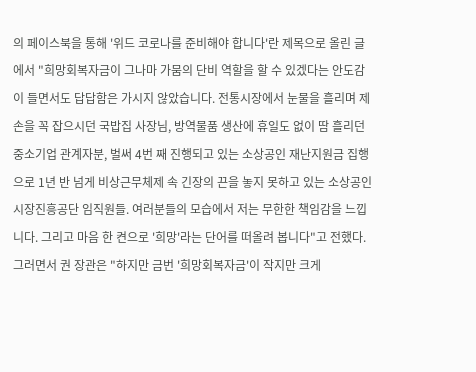의 페이스북을 통해 '위드 코로나를 준비해야 합니다'란 제목으로 올린 글에서 "희망회복자금이 그나마 가뭄의 단비 역할을 할 수 있겠다는 안도감이 들면서도 답답함은 가시지 않았습니다. 전통시장에서 눈물을 흘리며 제 손을 꼭 잡으시던 국밥집 사장님, 방역물품 생산에 휴일도 없이 땀 흘리던 중소기업 관계자분, 벌써 4번 째 진행되고 있는 소상공인 재난지원금 집행으로 1년 반 넘게 비상근무체제 속 긴장의 끈을 놓지 못하고 있는 소상공인시장진흥공단 임직원들. 여러분들의 모습에서 저는 무한한 책임감을 느낍니다. 그리고 마음 한 켠으로 '희망'라는 단어를 떠올려 봅니다"고 전했다. 그러면서 권 장관은 "하지만 금번 '희망회복자금'이 작지만 크게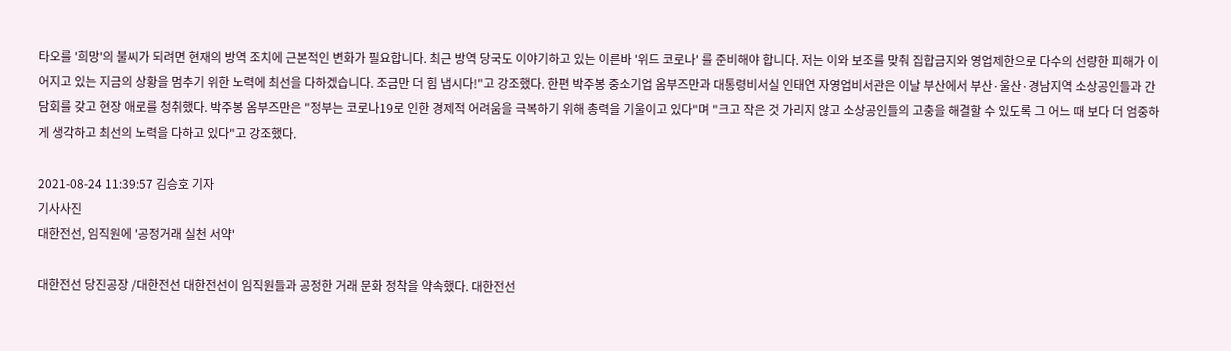타오를 '희망'의 불씨가 되려면 현재의 방역 조치에 근본적인 변화가 필요합니다. 최근 방역 당국도 이야기하고 있는 이른바 '위드 코로나' 를 준비해야 합니다. 저는 이와 보조를 맞춰 집합금지와 영업제한으로 다수의 선량한 피해가 이어지고 있는 지금의 상황을 멈추기 위한 노력에 최선을 다하겠습니다. 조금만 더 힘 냅시다!"고 강조했다. 한편 박주봉 중소기업 옴부즈만과 대통령비서실 인태연 자영업비서관은 이날 부산에서 부산·울산·경남지역 소상공인들과 간담회를 갖고 현장 애로를 청취했다. 박주봉 옴부즈만은 "정부는 코로나19로 인한 경제적 어려움을 극복하기 위해 총력을 기울이고 있다"며 "크고 작은 것 가리지 않고 소상공인들의 고충을 해결할 수 있도록 그 어느 때 보다 더 엄중하게 생각하고 최선의 노력을 다하고 있다"고 강조했다.

2021-08-24 11:39:57 김승호 기자
기사사진
대한전선, 임직원에 '공정거래 실천 서약'

대한전선 당진공장 /대한전선 대한전선이 임직원들과 공정한 거래 문화 정착을 약속했다. 대한전선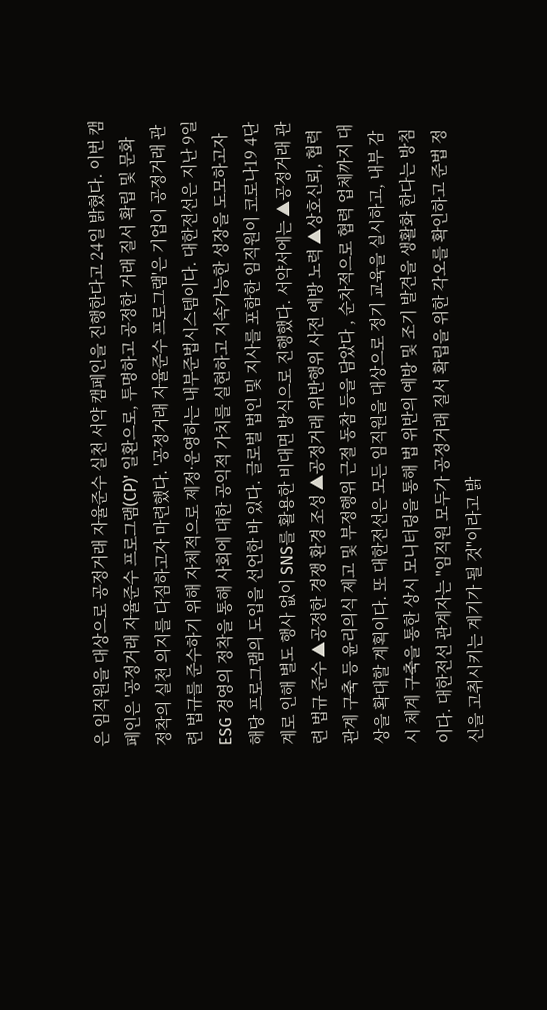은 임직원을 대상으로 공정거래 자율준수 실천 서약 캠페인을 진행한다고 24일 밝혔다. 이번 캠페인은 '공정거래 자율준수 프로그램(CP)' 일환으로, 투명하고 공정한 거래 질서 확립 및 문화 정착의 실천 의지를 다짐하고자 마련했다. '공정거래 자율준수 프로그램'은 기업이 공정거래 관련 법규를 준수하기 위해 자체적으로 제정·운영하는 내부준법시스템이다. 대한전선은 지난 9일 ESG 경영의 정착을 통해 사회에 대한 공익적 가치를 실현하고 지속가능한 성장을 도모하고자 해당 프로그램의 도입을 선언한 바 있다. 글로벌 법인 및 지사를 포함한 임직원이 코로나19 4단계로 인해 별도 행사 없이 SNS를 활용한 비대면 방식으로 진행했다. 서약서에는 ▲공정거래 관련 법규 준수 ▲공정한 경쟁 환경 조성 ▲공정거래 위반행위 사전 예방 노력 ▲상호신뢰, 협력관계 구축 등 윤리의식 제고 및 부정행위 근절 동참 등을 담았다 , 순차적으로 협력 업체까지 대상을 확대할 계획이다. 또 대한전선은 모든 임직원을 대상으로 정기 교육을 실시하고, 내부 감시 체계 구축을 통한 상시 모니터링을 통해 법 위반의 예방 및 조기 발견을 생활화 한다는 방침이다. 대한전선 관계자는 "임직원 모두가 공정거래 질서 확립을 위한 각오를 확인하고 준법 정신을 고취시키는 계기가 될 것"이라고 밝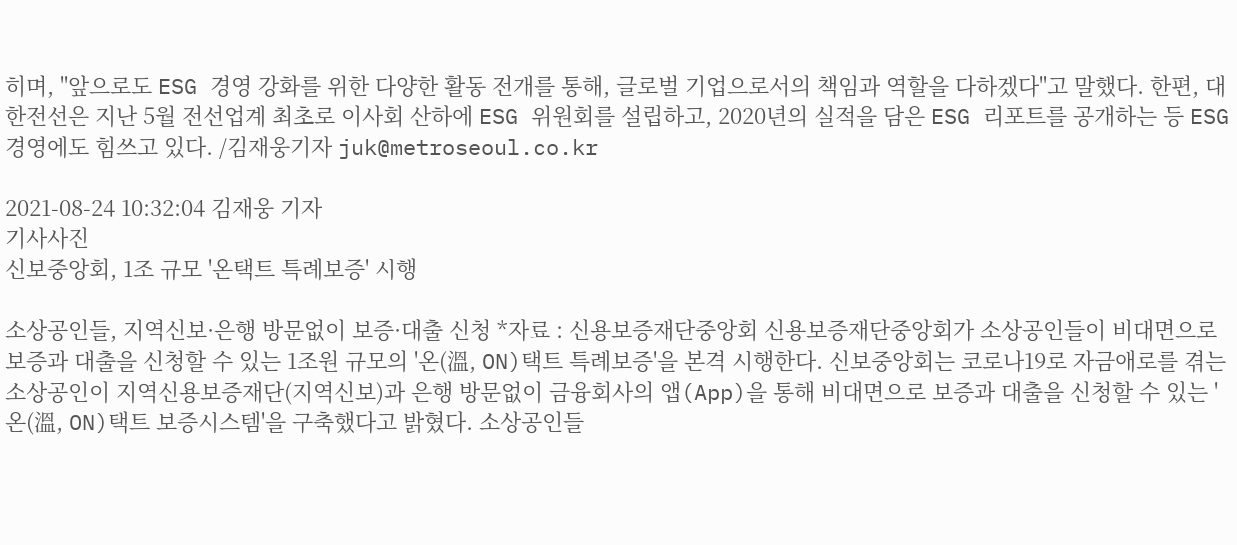히며, "앞으로도 ESG 경영 강화를 위한 다양한 활동 전개를 통해, 글로벌 기업으로서의 책임과 역할을 다하겠다"고 말했다. 한편, 대한전선은 지난 5월 전선업계 최초로 이사회 산하에 ESG 위원회를 설립하고, 2020년의 실적을 담은 ESG 리포트를 공개하는 등 ESG 경영에도 힘쓰고 있다. /김재웅기자 juk@metroseoul.co.kr

2021-08-24 10:32:04 김재웅 기자
기사사진
신보중앙회, 1조 규모 '온택트 특례보증' 시행

소상공인들, 지역신보·은행 방문없이 보증·대출 신청 *자료 : 신용보증재단중앙회 신용보증재단중앙회가 소상공인들이 비대면으로 보증과 대출을 신청할 수 있는 1조원 규모의 '온(溫, ON)택트 특례보증'을 본격 시행한다. 신보중앙회는 코로나19로 자금애로를 겪는 소상공인이 지역신용보증재단(지역신보)과 은행 방문없이 금융회사의 앱(App)을 통해 비대면으로 보증과 대출을 신청할 수 있는 '온(溫, ON)택트 보증시스템'을 구축했다고 밝혔다. 소상공인들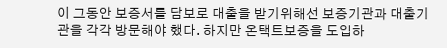이 그동안 보증서를 담보로 대출을 받기위해선 보증기관과 대출기관을 각각 방문해야 했다. 하지만 온택트보증을 도입하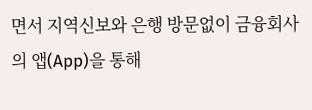면서 지역신보와 은행 방문없이 금융회사의 앱(App)을 통해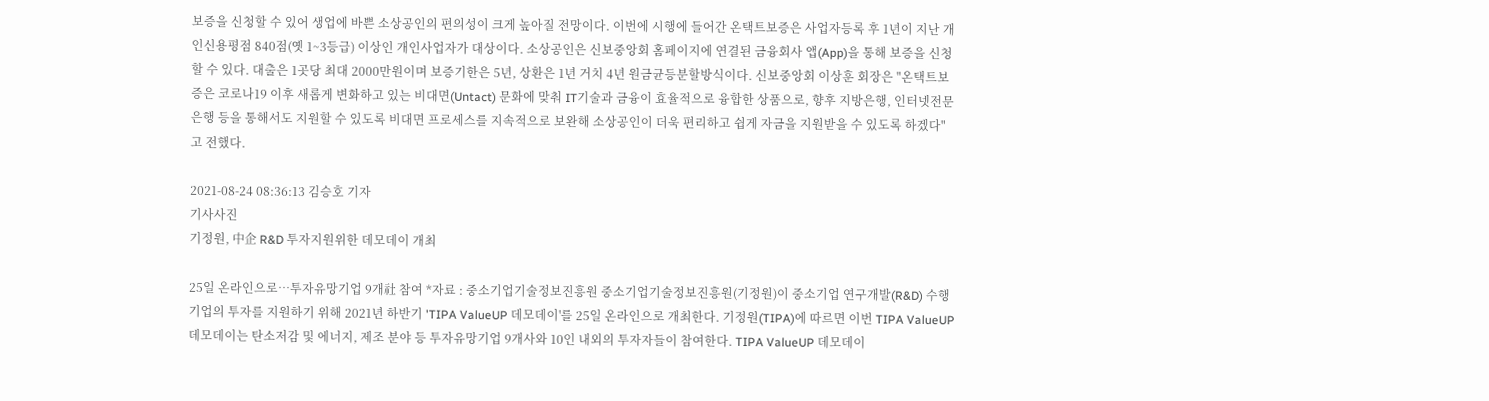보증을 신청할 수 있어 생업에 바쁜 소상공인의 편의성이 크게 높아질 전망이다. 이번에 시행에 들어간 온택트보증은 사업자등록 후 1년이 지난 개인신용평점 840점(옛 1~3등급) 이상인 개인사업자가 대상이다. 소상공인은 신보중앙회 홈페이지에 연결된 금융회사 앱(App)을 통해 보증을 신청할 수 있다. 대출은 1곳당 최대 2000만원이며 보증기한은 5년, 상환은 1년 거치 4년 원금균등분할방식이다. 신보중앙회 이상훈 회장은 "온택트보증은 코로나19 이후 새롭게 변화하고 있는 비대면(Untact) 문화에 맞춰 IT기술과 금융이 효율적으로 융합한 상품으로, 향후 지방은행, 인터넷전문은행 등을 통해서도 지원할 수 있도록 비대면 프로세스를 지속적으로 보완해 소상공인이 더욱 편리하고 쉽게 자금을 지원받을 수 있도록 하겠다"고 전했다.

2021-08-24 08:36:13 김승호 기자
기사사진
기정원, 中企 R&D 투자지원위한 데모데이 개최

25일 온라인으로…투자유망기업 9개社 참여 *자료 : 중소기업기술정보진흥원 중소기업기술정보진흥원(기정원)이 중소기업 연구개발(R&D) 수행기업의 투자를 지원하기 위해 2021년 하반기 'TIPA ValueUP 데모데이'를 25일 온라인으로 개최한다. 기정원(TIPA)에 따르면 이번 TIPA ValueUP 데모데이는 탄소저감 및 에너지, 제조 분야 등 투자유망기업 9개사와 10인 내외의 투자자들이 참여한다. TIPA ValueUP 데모데이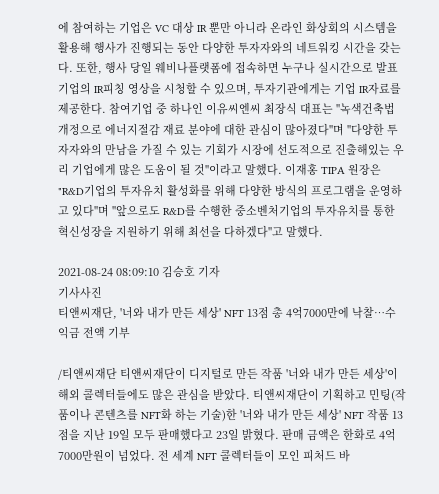에 참여하는 기업은 VC 대상 IR 뿐만 아니라 온라인 화상회의 시스템을 활용해 행사가 진행되는 동안 다양한 투자자와의 네트워킹 시간을 갖는다. 또한, 행사 당일 웨비나플랫폼에 접속하면 누구나 실시간으로 발표기업의 IR피칭 영상을 시청할 수 있으며, 투자기관에게는 기업 IR자료를 제공한다. 참여기업 중 하나인 이유씨엔씨 최장식 대표는 "녹색건축법 개정으로 에너지절감 재료 분야에 대한 관심이 많아졌다"며 "다양한 투자자와의 만남을 가질 수 있는 기회가 시장에 선도적으로 진출해있는 우리 기업에게 많은 도움이 될 것"이라고 말했다. 이재홍 TIPA 원장은 "R&D기업의 투자유치 활성화를 위해 다양한 방식의 프로그램을 운영하고 있다"며 "앞으로도 R&D를 수행한 중소벤처기업의 투자유치를 통한 혁신성장을 지원하기 위해 최선을 다하겠다"고 말했다.

2021-08-24 08:09:10 김승호 기자
기사사진
티앤씨재단, '너와 내가 만든 세상' NFT 13점 총 4억7000만에 낙찰…수익금 전액 기부

/티앤씨재단 티앤씨재단이 디지털로 만든 작품 '너와 내가 만든 세상'이 해외 콜렉터들에도 많은 관심을 받았다. 티앤씨재단이 기획하고 민팅(작품이나 콘텐츠를 NFT화 하는 기술)한 '너와 내가 만든 세상' NFT 작품 13점을 지난 19일 모두 판매했다고 23일 밝혔다. 판매 금액은 한화로 4억7000만원이 넘었다. 전 세계 NFT 콜렉터들이 모인 피처드 바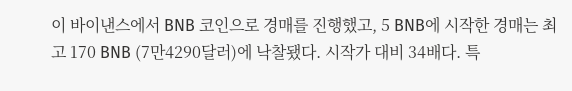이 바이낸스에서 BNB 코인으로 경매를 진행했고, 5 BNB에 시작한 경매는 최고 170 BNB (7만4290달러)에 낙찰됐다. 시작가 대비 34배다. 특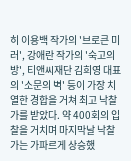히 이용백 작가의 '브로큰 미러', 강애란 작가의 '숙고의 방', 티앤씨재단 김희영 대표의 '소문의 벽' 등이 가장 치열한 경합을 거쳐 최고 낙찰가를 받았다. 약 400회의 입찰을 거치며 마지막날 낙찰가는 가파르게 상승했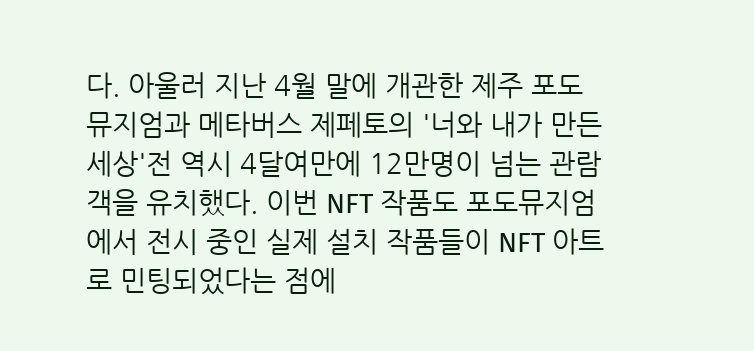다. 아울러 지난 4월 말에 개관한 제주 포도뮤지엄과 메타버스 제페토의 '너와 내가 만든 세상'전 역시 4달여만에 12만명이 넘는 관람객을 유치했다. 이번 NFT 작품도 포도뮤지엄에서 전시 중인 실제 설치 작품들이 NFT 아트로 민팅되었다는 점에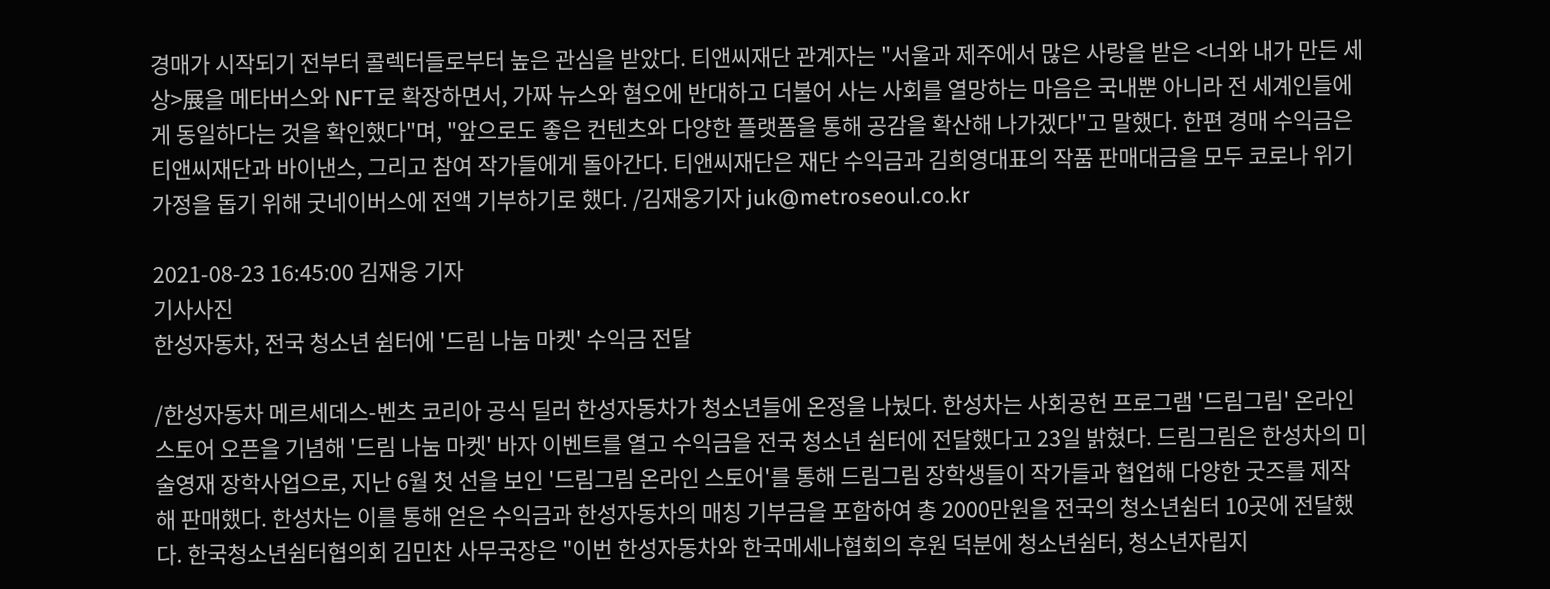경매가 시작되기 전부터 콜렉터들로부터 높은 관심을 받았다. 티앤씨재단 관계자는 "서울과 제주에서 많은 사랑을 받은 <너와 내가 만든 세상>展을 메타버스와 NFT로 확장하면서, 가짜 뉴스와 혐오에 반대하고 더불어 사는 사회를 열망하는 마음은 국내뿐 아니라 전 세계인들에게 동일하다는 것을 확인했다"며, "앞으로도 좋은 컨텐츠와 다양한 플랫폼을 통해 공감을 확산해 나가겠다"고 말했다. 한편 경매 수익금은 티앤씨재단과 바이낸스, 그리고 참여 작가들에게 돌아간다. 티앤씨재단은 재단 수익금과 김희영대표의 작품 판매대금을 모두 코로나 위기 가정을 돕기 위해 굿네이버스에 전액 기부하기로 했다. /김재웅기자 juk@metroseoul.co.kr

2021-08-23 16:45:00 김재웅 기자
기사사진
한성자동차, 전국 청소년 쉼터에 '드림 나눔 마켓' 수익금 전달

/한성자동차 메르세데스-벤츠 코리아 공식 딜러 한성자동차가 청소년들에 온정을 나눴다. 한성차는 사회공헌 프로그램 '드림그림' 온라인 스토어 오픈을 기념해 '드림 나눔 마켓' 바자 이벤트를 열고 수익금을 전국 청소년 쉼터에 전달했다고 23일 밝혔다. 드림그림은 한성차의 미술영재 장학사업으로, 지난 6월 첫 선을 보인 '드림그림 온라인 스토어'를 통해 드림그림 장학생들이 작가들과 협업해 다양한 굿즈를 제작해 판매했다. 한성차는 이를 통해 얻은 수익금과 한성자동차의 매칭 기부금을 포함하여 총 2000만원을 전국의 청소년쉼터 10곳에 전달했다. 한국청소년쉼터협의회 김민찬 사무국장은 "이번 한성자동차와 한국메세나협회의 후원 덕분에 청소년쉼터, 청소년자립지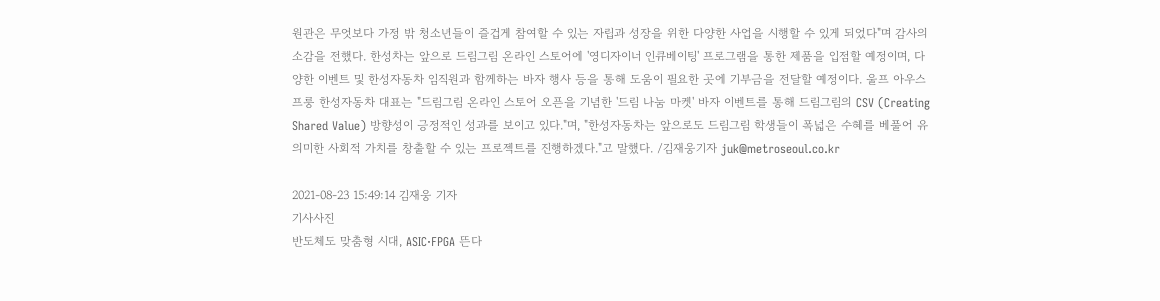원관은 무엇보다 가정 밖 청소년들이 즐겁게 참여할 수 있는 자립과 성장을 위한 다양한 사업을 시행할 수 있게 되었다"며 감사의 소감을 전했다. 한성차는 앞으로 드림그림 온라인 스토어에 '영디자이너 인큐베이팅' 프로그램을 통한 제품을 입점할 예정이며, 다양한 이벤트 및 한성자동차 임직원과 함께하는 바자 행사 등을 통해 도움이 필요한 곳에 기부금을 전달할 예정이다. 울프 아우스프룽 한성자동차 대표는 "드림그림 온라인 스토어 오픈을 기념한 '드림 나눔 마켓' 바자 이벤트를 통해 드림그림의 CSV (Creating Shared Value) 방향성이 긍정적인 성과를 보이고 있다."며, "한성자동차는 앞으로도 드림그림 학생들이 폭넓은 수혜를 베풀어 유의미한 사회적 가치를 창출할 수 있는 프로젝트를 진행하겠다."고 말했다. /김재웅기자 juk@metroseoul.co.kr

2021-08-23 15:49:14 김재웅 기자
기사사진
반도체도 맞춤형 시대, ASIC·FPGA 뜬다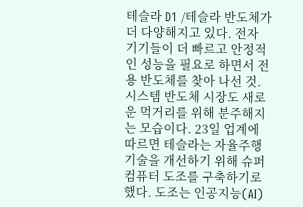테슬라 D1 /테슬라 반도체가 더 다양해지고 있다. 전자 기기들이 더 빠르고 안정적인 성능을 필요로 하면서 전용 반도체를 찾아 나선 것. 시스템 반도체 시장도 새로운 먹거리를 위해 분주해지는 모습이다. 23일 업계에 따르면 테슬라는 자율주행 기술을 개선하기 위해 슈퍼 컴퓨터 도조를 구축하기로 했다. 도조는 인공지능(AI)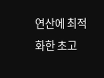연산에 최적화한 초고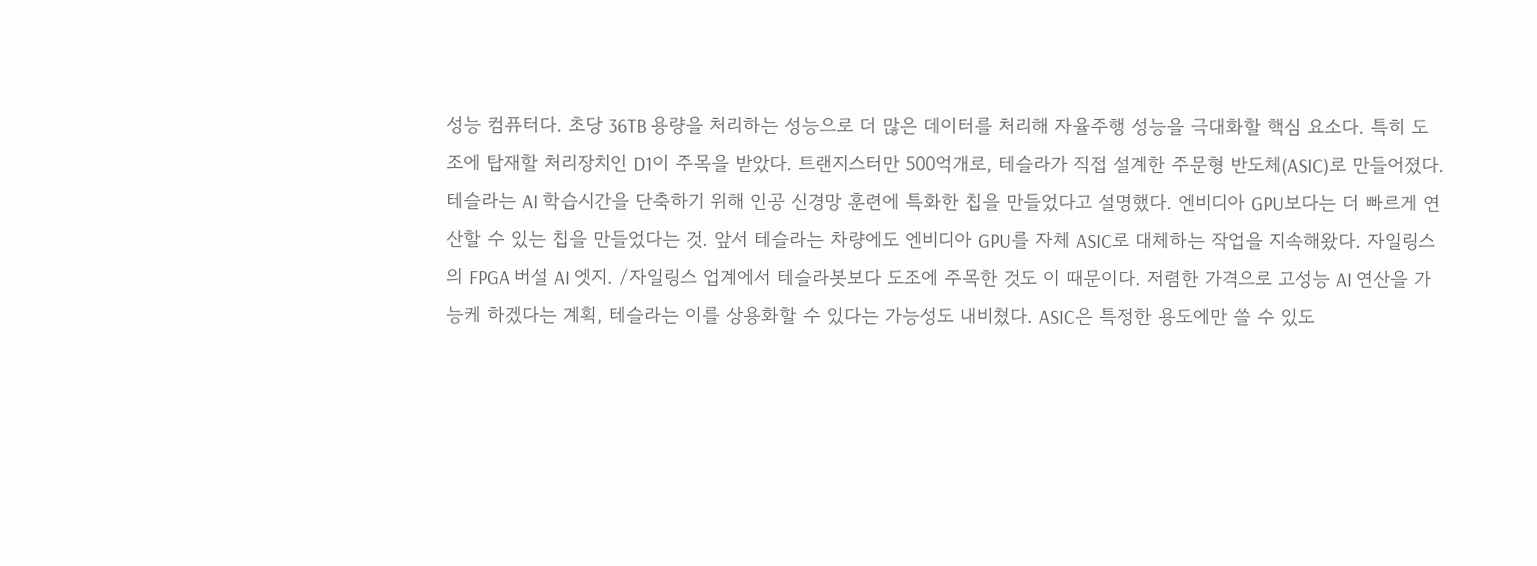성능 컴퓨터다. 초당 36TB 용량을 처리하는 성능으로 더 많은 데이터를 처리해 자율주행 성능을 극대화할 핵심 요소다. 특히 도조에 탑재할 처리장치인 D1이 주목을 받았다. 트랜지스터만 500억개로, 테슬라가 직접 설계한 주문형 반도체(ASIC)로 만들어졌다. 테슬라는 AI 학습시간을 단축하기 위해 인공 신경망 훈련에 특화한 칩을 만들었다고 설명했다. 엔비디아 GPU보다는 더 빠르게 연산할 수 있는 칩을 만들었다는 것. 앞서 테슬라는 차량에도 엔비디아 GPU를 자체 ASIC로 대체하는 작업을 지속해왔다. 자일링스의 FPGA 버설 AI 엣지. /자일링스 업계에서 테슬라봇보다 도조에 주목한 것도 이 때문이다. 저렴한 가격으로 고성능 AI 연산을 가능케 하겠다는 계획, 테슬라는 이를 상용화할 수 있다는 가능성도 내비쳤다. ASIC은 특정한 용도에만 쓸 수 있도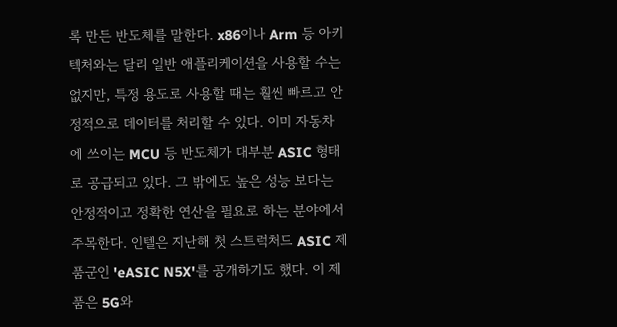록 만든 반도체를 말한다. x86이나 Arm 등 아키텍처와는 달리 일반 애플리케이션을 사용할 수는 없지만, 특정 용도로 사용할 때는 훨씬 빠르고 안정적으로 데이터를 처리할 수 있다. 이미 자동차에 쓰이는 MCU 등 반도체가 대부분 ASIC 형태로 공급되고 있다. 그 밖에도 높은 성능 보다는 안정적이고 정확한 연산을 필요로 하는 분야에서 주목한다. 인텔은 지난해 첫 스트럭처드 ASIC 제품군인 'eASIC N5X'를 공개하기도 했다. 이 제품은 5G와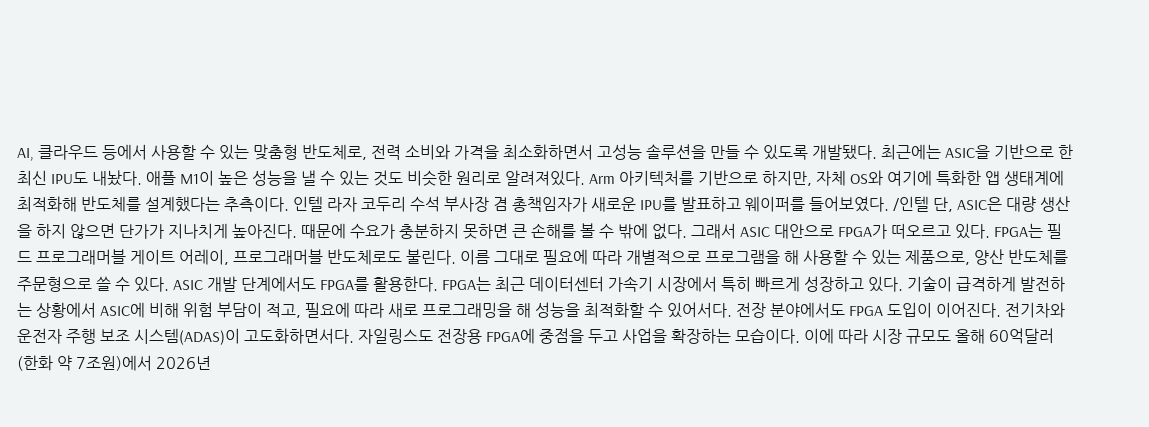AI, 클라우드 등에서 사용할 수 있는 맞춤형 반도체로, 전력 소비와 가격을 최소화하면서 고성능 솔루션을 만들 수 있도록 개발됐다. 최근에는 ASIC을 기반으로 한 최신 IPU도 내놨다. 애플 M1이 높은 성능을 낼 수 있는 것도 비슷한 원리로 알려져있다. Arm 아키텍처를 기반으로 하지만, 자체 OS와 여기에 특화한 앱 생태계에 최적화해 반도체를 설계했다는 추측이다. 인텔 라자 코두리 수석 부사장 겸 총책임자가 새로운 IPU를 발표하고 웨이퍼를 들어보였다. /인텔 단, ASIC은 대량 생산을 하지 않으면 단가가 지나치게 높아진다. 때문에 수요가 충분하지 못하면 큰 손해를 볼 수 밖에 없다. 그래서 ASIC 대안으로 FPGA가 떠오르고 있다. FPGA는 필드 프로그래머블 게이트 어레이, 프로그래머블 반도체로도 불린다. 이름 그대로 필요에 따라 개별적으로 프로그램을 해 사용할 수 있는 제품으로, 양산 반도체를 주문형으로 쓸 수 있다. ASIC 개발 단계에서도 FPGA를 활용한다. FPGA는 최근 데이터센터 가속기 시장에서 특히 빠르게 성장하고 있다. 기술이 급격하게 발전하는 상황에서 ASIC에 비해 위험 부담이 적고, 필요에 따라 새로 프로그래밍을 해 성능을 최적화할 수 있어서다. 전장 분야에서도 FPGA 도입이 이어진다. 전기차와 운전자 주행 보조 시스템(ADAS)이 고도화하면서다. 자일링스도 전장용 FPGA에 중점을 두고 사업을 확장하는 모습이다. 이에 따라 시장 규모도 올해 60억달러(한화 약 7조원)에서 2026년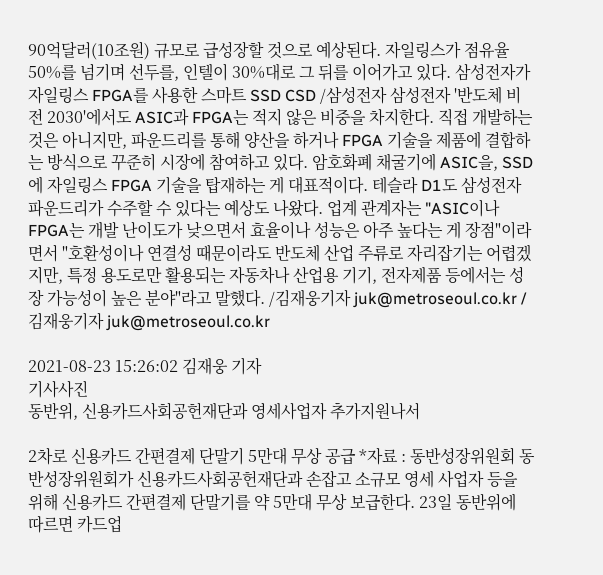90억달러(10조원) 규모로 급성장할 것으로 예상된다. 자일링스가 점유율 50%를 넘기며 선두를, 인텔이 30%대로 그 뒤를 이어가고 있다. 삼성전자가 자일링스 FPGA를 사용한 스마트 SSD CSD /삼성전자 삼성전자 '반도체 비전 2030'에서도 ASIC과 FPGA는 적지 않은 비중을 차지한다. 직접 개발하는 것은 아니지만, 파운드리를 통해 양산을 하거나 FPGA 기술을 제품에 결합하는 방식으로 꾸준히 시장에 참여하고 있다. 암호화폐 채굴기에 ASIC을, SSD에 자일링스 FPGA 기술을 탑재하는 게 대표적이다. 테슬라 D1도 삼성전자 파운드리가 수주할 수 있다는 예상도 나왔다. 업계 관계자는 "ASIC이나 FPGA는 개발 난이도가 낮으면서 효율이나 성능은 아주 높다는 게 장점"이라면서 "호환성이나 연결성 때문이라도 반도체 산업 주류로 자리잡기는 어렵겠지만, 특정 용도로만 활용되는 자동차나 산업용 기기, 전자제품 등에서는 성장 가능성이 높은 분야"라고 말했다. /김재웅기자 juk@metroseoul.co.kr /김재웅기자 juk@metroseoul.co.kr

2021-08-23 15:26:02 김재웅 기자
기사사진
동반위, 신용카드사회공헌재단과 영세사업자 추가지원나서

2차로 신용카드 간편결제 단말기 5만대 무상 공급 *자료 : 동반성장위원회 동반성장위원회가 신용카드사회공헌재단과 손잡고 소규모 영세 사업자 등을 위해 신용카드 간편결제 단말기를 약 5만대 무상 보급한다. 23일 동반위에 따르면 카드업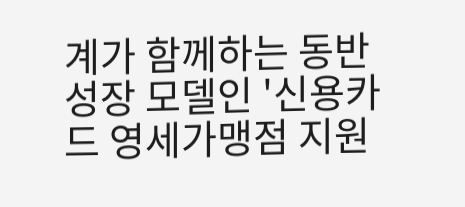계가 함께하는 동반성장 모델인 '신용카드 영세가맹점 지원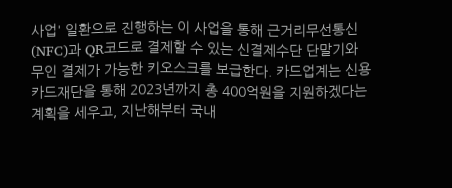사업' 일환으로 진행하는 이 사업을 통해 근거리무선통신(NFC)과 QR코드로 결제할 수 있는 신결제수단 단말기와 무인 결제가 가능한 키오스크를 보급한다. 카드업계는 신용카드재단을 통해 2023년까지 총 400억원을 지원하겠다는 계획을 세우고, 지난해부터 국내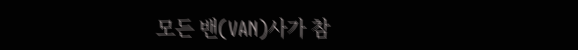모든 밴(VAN)사가 참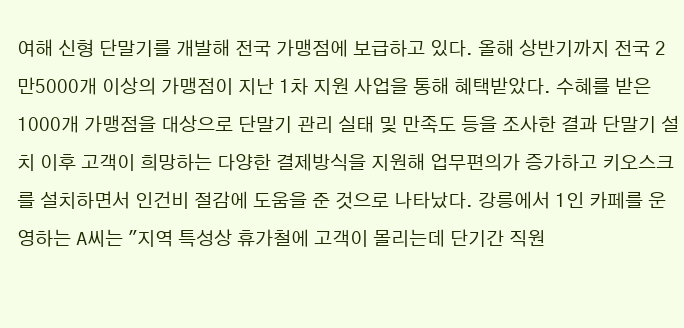여해 신형 단말기를 개발해 전국 가맹점에 보급하고 있다. 올해 상반기까지 전국 2만5000개 이상의 가맹점이 지난 1차 지원 사업을 통해 혜택받았다. 수혜를 받은 1000개 가맹점을 대상으로 단말기 관리 실태 및 만족도 등을 조사한 결과 단말기 설치 이후 고객이 희망하는 다양한 결제방식을 지원해 업무편의가 증가하고 키오스크를 설치하면서 인건비 절감에 도움을 준 것으로 나타났다. 강릉에서 1인 카페를 운영하는 A씨는 "지역 특성상 휴가철에 고객이 몰리는데 단기간 직원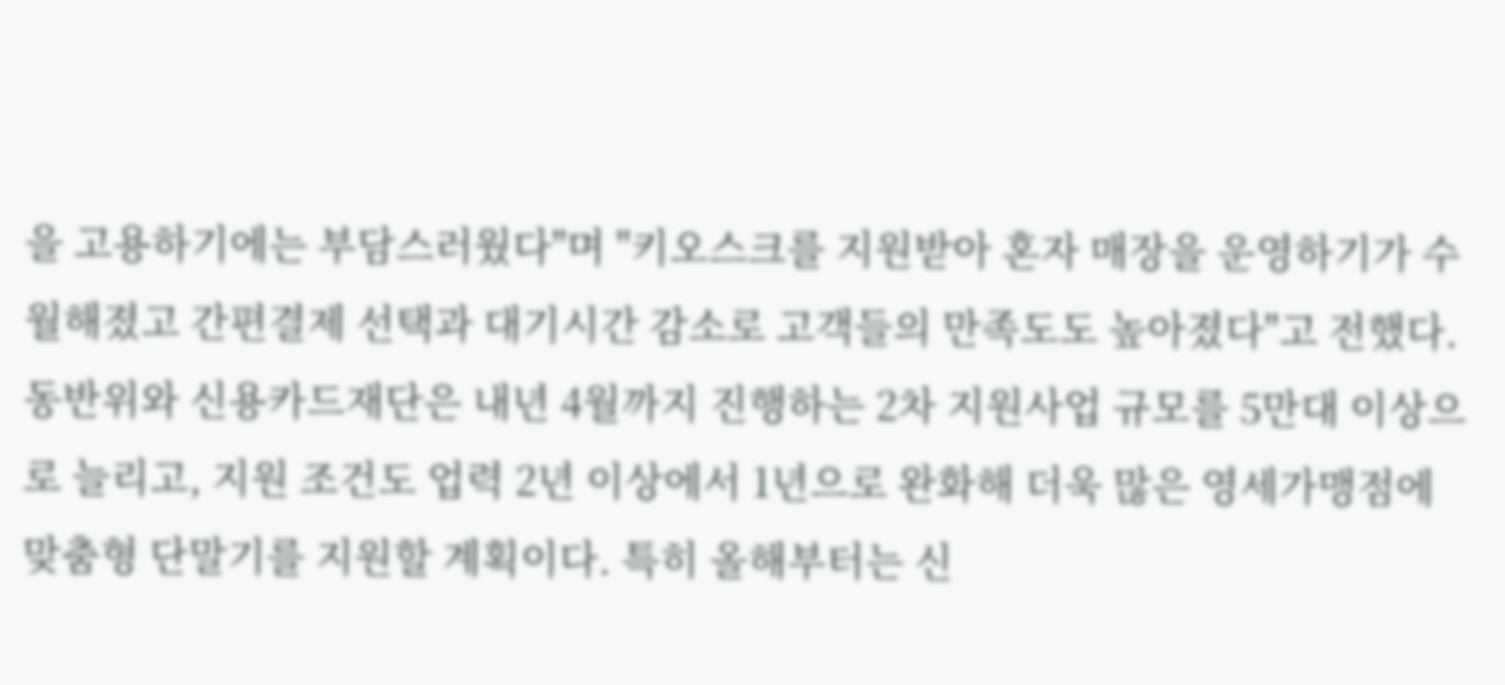을 고용하기에는 부담스러웠다"며 "키오스크를 지원받아 혼자 매장을 운영하기가 수월해졌고 간편결제 선택과 대기시간 감소로 고객들의 만족도도 높아졌다"고 전했다. 동반위와 신용카드재단은 내년 4월까지 진행하는 2차 지원사업 규모를 5만대 이상으로 늘리고, 지원 조건도 업력 2년 이상에서 1년으로 완화해 더욱 많은 영세가맹점에 맞춤형 단말기를 지원할 계획이다. 특히 올해부터는 신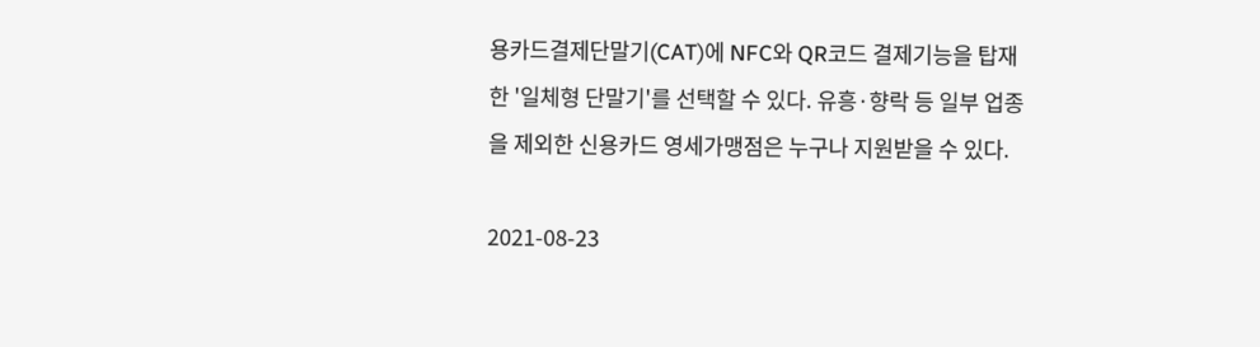용카드결제단말기(CAT)에 NFC와 QR코드 결제기능을 탑재한 '일체형 단말기'를 선택할 수 있다. 유흥·향락 등 일부 업종을 제외한 신용카드 영세가맹점은 누구나 지원받을 수 있다.

2021-08-23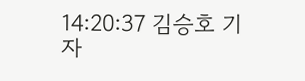14:20:37 김승호 기자